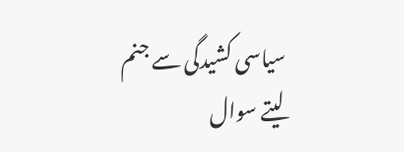سیاسی کشیدگی سے جنم لیتے سوال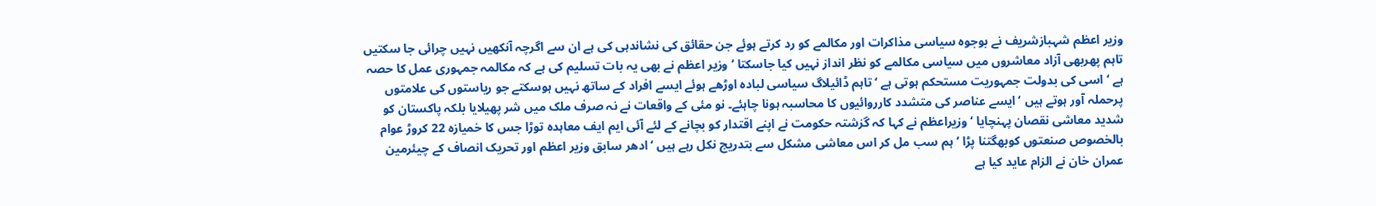وزیر اعظم شہبازشریف نے بوجوہ سیاسی مذاکرات اور مکالمے کو رد کرتے ہوئے جن حقائق کی نشاندہی کی ہے ان سے اگرچہ آنکھیں نہیں چرائی جا سکتیں تاہم پھربھی آزاد معاشروں میں سیاسی مکالمے کو نظر انداز نہیں کیا جاسکتا ‘ وزیر اعظم نے بھی یہ بات تسلیم کی ہے کہ مکالمہ جمہوری عمل کا حصہ ہے ‘ اسی کی بدولت جمہوریت مستحکم ہوتی ہے ‘ تاہم ڈائیلاگ سیاسی لبادہ اوڑھے ہوئے ایسے افراد کے ساتھ نہیں ہوسکتے جو ریاستوں کی علامتوں پرحملہ آور ہوتے ہیں ‘ ایسے عناصر کی متشدد کارروائیوں کا محاسبہ ہونا چاہئے۔ نو مئی کے واقعات نے نہ صرف ملک میں شر پھیلایا بلکہ پاکستان کو شدید معاشی نقصان پہنچایا ‘ وزیراعظم نے کہا کہ گزشتہ حکومت نے اپنے اقتدار کو بچانے کے لئے آئی ایم ایف معاہدہ توڑا جس کا خمیازہ 22 کروڑ عوام بالخصوص صنعتوں کوبھگتنا پڑا ‘ ہم سب مل کر اس معاشی مشکل سے بتدریج نکل رہے ہیں ‘ ادھر سابق وزیر اعظم اور تحریک انصاف کے چیئرمین عمران خان نے الزام عاید کیا ہے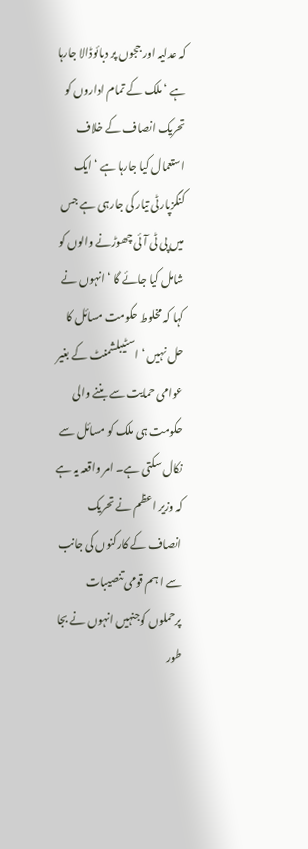کہ عدلیہ اور ججوں پر دبائوڈالا جارہا ہے ‘ ملک کے تمام اداروں کو تحریک انصاف کے خلاف استعمال کیا جارہا ہے ‘ ایک کنگزپارٹی تیار کی جارہی ہے جس میں پی ٹی آئی چھوڑنے والوں کو شامل کیا جائے گا ‘ انہوں نے کہا کہ مخلوط حکومت مسائل کا حل نہیں ‘ اسٹیبلشمنٹ کے بغیر عوامی حمایت سے بننے والی حکومت ہی ملک کو مسائل سے نکال سکتی ہے۔ امر واقعہ یہ ہے کہ وزیر اعظم نے تحریک انصاف کے کارکنوں کی جانب سے ا ہم قومی تنصیبات پرحملوں کوجنہیں انہوں نے بجا طور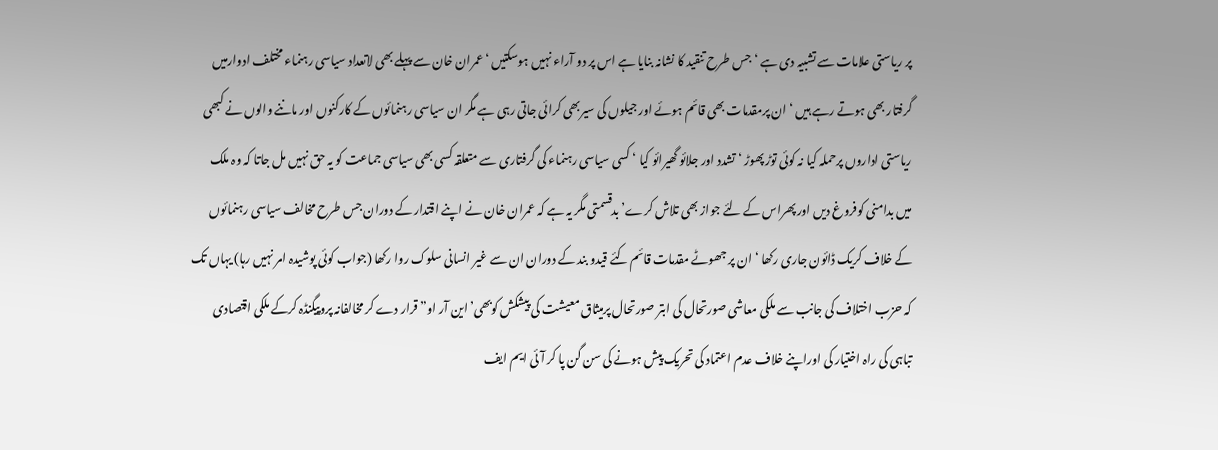پر ریاستی علامات سے تشبیہ دی ہے ‘ جس طرح تنقید کا نشانہ بنایا ہے اس پر دو آراء نہیں ہوسکتیں ‘ عمران خان سے پہلے بھی لاتعداد سیاسی رہنماء مختلف ادوارمیں گرفتار بھی ہوتے رہے ہیں ‘ ان پرمقدمات بھی قائم ہوئے اور جیلوں کی سیربھی کرائی جاتی رہی ہے مگر ان سیاسی رہنمائوں کے کارکنوں اور ماننے والوں نے کبھی ریاستی اداروں پرحملہ کیا نہ کوئی توڑ پھوڑ ‘ تشدد اور جلائو گھیرائو کیا ‘ کسی سیاسی رہنماء کی گرفتاری سے متعلقہ کسی بھی سیاسی جماعت کو یہ حق نہیں مل جاتا کہ وہ ملک میں بدامنی کوفروغ دیں اور پھراس کے لئے جواز بھی تلاش کرے’ بدقسمتی مگر یہ ہے کہ عمران خان نے اپنے اقتدار کے دوران جس طرح مخالف سیاسی رہنمائوں کے خلاف کریک ڈائون جاری رکھا ‘ ان پر جھوٹے مقدمات قائم کئے قیدو بند کے دوران ان سے غیر انسانی سلوک روا رکھا (جواب کوئی پوشیدہ امر نہیں رہا) یہاں تک کہ حزب اختلاف کی جانب سے ملکی معاشی صورتحال کی ابتر صورتحال پرمیثاق معیشت کی پیشکش کوبھی’این آر او” قرار دے کر مخالفانہ پروپیگنڈہ کرکے ملکی اقتصادی تباہی کی راہ اختیار کی اوراپنے خلاف عدم اعتماد کی تحریک پیش ہونے کی سن گن پا کر آئی ایم ایف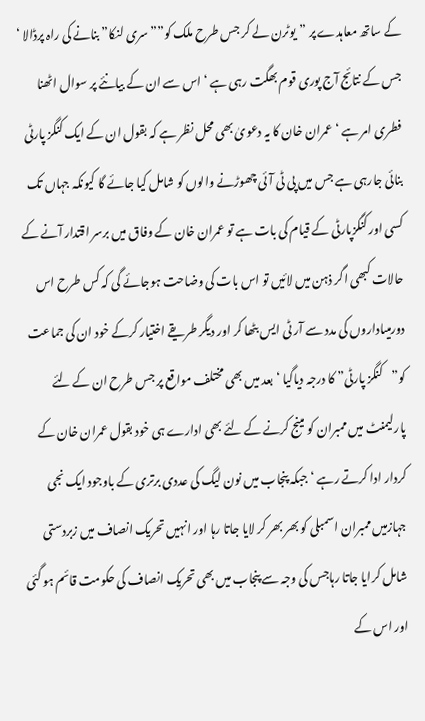کے ساتھ معاہدے پر ”یوٹرن لے کر جس طرح ملک کو””سری لنکا” بنانے کی راہ پرڈالا ‘ جس کے نتائج آج پوری قوم بھگت رہی ہے ‘ اس سے ان کے بیانئے پر سوال اٹھنا فطری امر ہے ‘ عمران خان کا یہ دعویٰ بھی محل نظر ہے کہ بقول ان کے ایک کنگز پارٹی بنائی جارہی ہے جس میں پی ٹی آئی چھوڑنے والوں کو شامل کیا جائے گا کیونکہ جہاں تک کسی اور کنگزپارٹی کے قیام کی بات ہے تو عمران خان کے وفاق میں برسر اقتدار آنے کے حالات کبھی اگر ذہن میں لائیں تو اس بات کی وضاحت ہوجائے گی کہ کس طرح اس دورمیںاداروں کی مدد سے آر ٹی ایس بٹھا کر اور دیگر طریقے اختیار کرکے خود ان کی جماعت کو”کنگز پارٹی” کا درجہ دیاگیا ‘ بعد میں بھی مختلف مواقع پر جس طرح ان کے لئے پارلیمنٹ میں ممبران کو مینج کرنے کے لئے بھی ادارے ہی خود بقول عمران خان کے کردار ادا کرتے رہے ‘ جبکہ پنجاب میں نون لیگ کی عددی برتری کے باوجود ایک نجی جہازمیں ممبران اسمبلی کو بھر بھر کر لایا جاتا رہا اور انہیں تحریک انصاف میں زبردستی شامل کرایا جاتا رہاجس کی وجہ سے پنجاب میں بھی تحریک انصاف کی حکومت قائم ہو گئی اور اس کے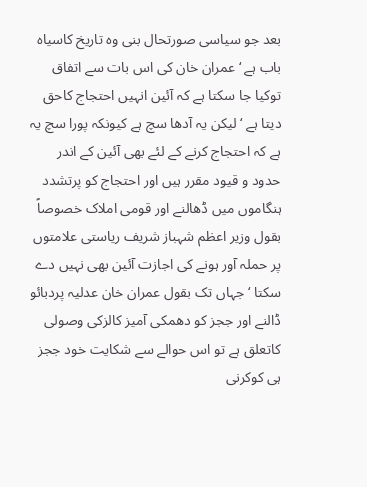بعد جو سیاسی صورتحال بنی وہ تاریخ کاسیاہ باب ہے ‘ عمران خان کی اس بات سے اتفاق توکیا جا سکتا ہے کہ آئین انہیں احتجاج کاحق دیتا ہے ‘ لیکن یہ آدھا سچ ہے کیونکہ پورا سچ یہ ہے کہ احتجاج کرنے کے لئے بھی آئین کے اندر حدود و قیود مقرر ہیں اور احتجاج کو پرتشدد ہنگاموں میں ڈھالنے اور قومی املاک خصوصاً بقول وزیر اعظم شہباز شریف ریاستی علامتوں پر حملہ آور ہونے کی اجازت آئین بھی نہیں دے سکتا ‘ جہاں تک بقول عمران خان عدلیہ پردبائو ڈالنے اور ججز کو دھمکی آمیز کالزکی وصولی کاتعلق ہے تو اس حوالے سے شکایت خود ججز ہی کوکرنی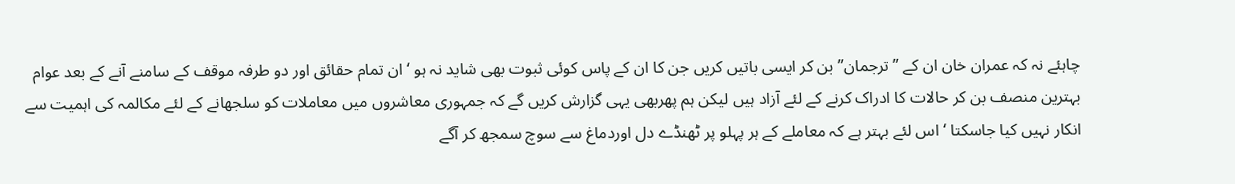چاہئے نہ کہ عمران خان ان کے ”ترجمان”بن کر ایسی باتیں کریں جن کا ان کے پاس کوئی ثبوت بھی شاید نہ ہو ‘ ان تمام حقائق اور دو طرفہ موقف کے سامنے آنے کے بعد عوام بہترین منصف بن کر حالات کا ادراک کرنے کے لئے آزاد ہیں لیکن ہم پھربھی یہی گزارش کریں گے کہ جمہوری معاشروں میں معاملات کو سلجھانے کے لئے مکالمہ کی اہمیت سے انکار نہیں کیا جاسکتا ‘ اس لئے بہتر ہے کہ معاملے کے ہر پہلو پر ٹھنڈے دل اوردماغ سے سوچ سمجھ کر آگے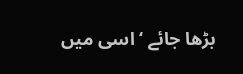بڑھا جائے ‘ اسی میں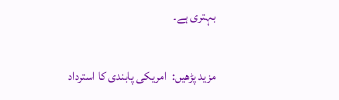بہتری ہے۔

مزید پڑھیں:  امریکی پابندی کا استرداد